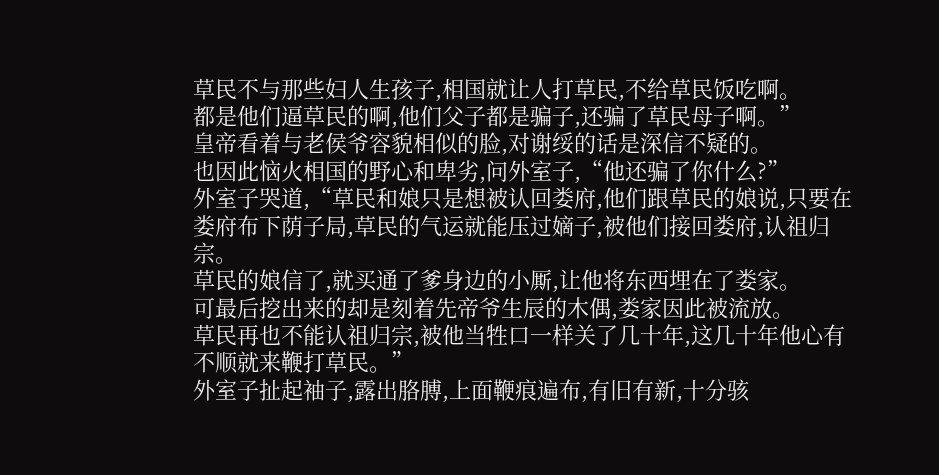草民不与那些妇人生孩子,相国就让人打草民,不给草民饭吃啊。
都是他们逼草民的啊,他们父子都是骗子,还骗了草民母子啊。”
皇帝看着与老侯爷容貌相似的脸,对谢绥的话是深信不疑的。
也因此恼火相国的野心和卑劣,问外室子,“他还骗了你什么?”
外室子哭道,“草民和娘只是想被认回娄府,他们跟草民的娘说,只要在娄府布下荫子局,草民的气运就能压过嫡子,被他们接回娄府,认祖归宗。
草民的娘信了,就买通了爹身边的小厮,让他将东西埋在了娄家。
可最后挖出来的却是刻着先帝爷生辰的木偶,娄家因此被流放。
草民再也不能认祖归宗,被他当牲口一样关了几十年,这几十年他心有不顺就来鞭打草民。”
外室子扯起袖子,露出胳膊,上面鞭痕遍布,有旧有新,十分骇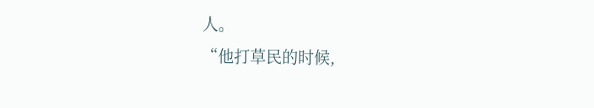人。
“他打草民的时候,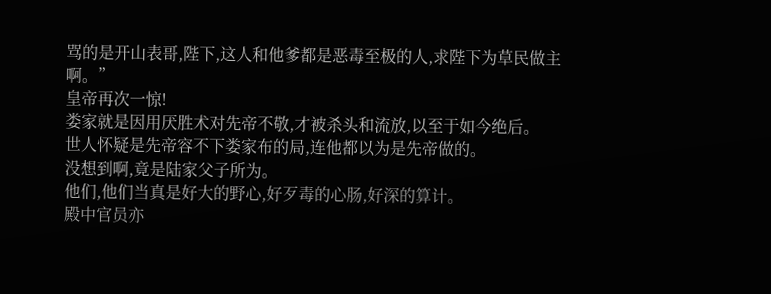骂的是开山表哥,陛下,这人和他爹都是恶毒至极的人,求陛下为草民做主啊。”
皇帝再次一惊!
娄家就是因用厌胜术对先帝不敬,才被杀头和流放,以至于如今绝后。
世人怀疑是先帝容不下娄家布的局,连他都以为是先帝做的。
没想到啊,竟是陆家父子所为。
他们,他们当真是好大的野心,好歹毒的心肠,好深的算计。
殿中官员亦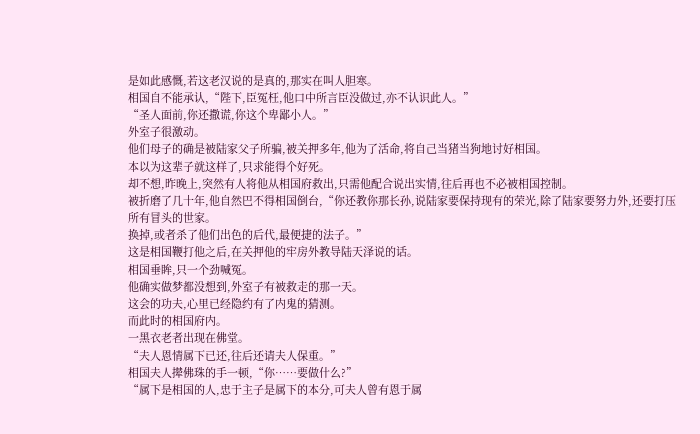是如此感慨,若这老汉说的是真的,那实在叫人胆寒。
相国自不能承认,“陛下,臣冤枉,他口中所言臣没做过,亦不认识此人。”
“圣人面前,你还撒谎,你这个卑鄙小人。”
外室子很激动。
他们母子的确是被陆家父子所骗,被关押多年,他为了活命,将自己当猪当狗地讨好相国。
本以为这辈子就这样了,只求能得个好死。
却不想,昨晚上,突然有人将他从相国府救出,只需他配合说出实情,往后再也不必被相国控制。
被折磨了几十年,他自然巴不得相国倒台,“你还教你那长孙,说陆家要保持现有的荣光,除了陆家要努力外,还要打压所有冒头的世家。
换掉,或者杀了他们出色的后代,最便捷的法子。”
这是相国鞭打他之后,在关押他的牢房外教导陆天泽说的话。
相国垂眸,只一个劲喊冤。
他确实做梦都没想到,外室子有被救走的那一天。
这会的功夫,心里已经隐约有了内鬼的猜测。
而此时的相国府内。
一黑衣老者出现在佛堂。
“夫人恩情属下已还,往后还请夫人保重。”
相国夫人撵佛珠的手一顿,“你……要做什么?”
“属下是相国的人,忠于主子是属下的本分,可夫人曾有恩于属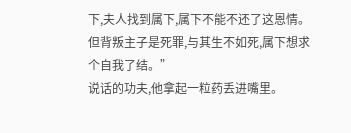下,夫人找到属下,属下不能不还了这恩情。
但背叛主子是死罪,与其生不如死,属下想求个自我了结。”
说话的功夫,他拿起一粒药丢进嘴里。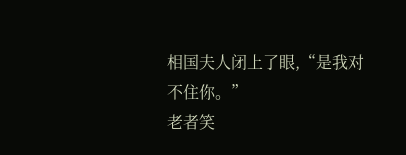相国夫人闭上了眼,“是我对不住你。”
老者笑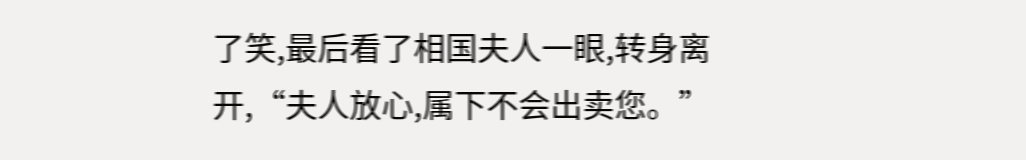了笑,最后看了相国夫人一眼,转身离开,“夫人放心,属下不会出卖您。”